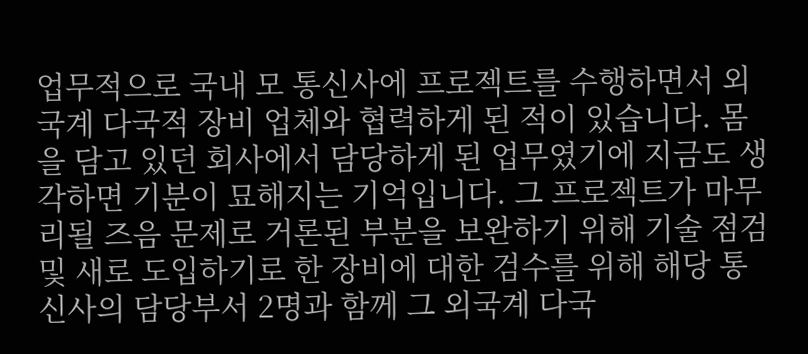업무적으로 국내 모 통신사에 프로젝트를 수행하면서 외국계 다국적 장비 업체와 협력하게 된 적이 있습니다. 몸을 담고 있던 회사에서 담당하게 된 업무였기에 지금도 생각하면 기분이 묘해지는 기억입니다. 그 프로젝트가 마무리될 즈음 문제로 거론된 부분을 보완하기 위해 기술 점검 및 새로 도입하기로 한 장비에 대한 검수를 위해 해당 통신사의 담당부서 2명과 함께 그 외국계 다국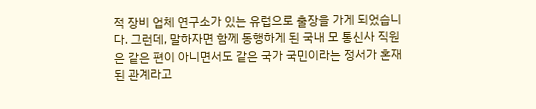적 장비 업체 연구소가 있는 유럽으로 출장을 가게 되었습니다. 그런데, 말하자면 함께 동행하게 된 국내 모 통신사 직원은 같은 편이 아니면서도 같은 국가 국민이라는 정서가 혼재된 관계라고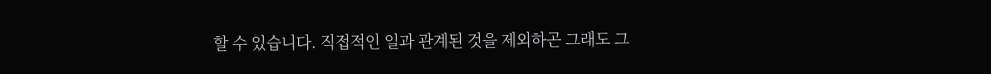할 수 있습니다. 직접적인 일과 관계된 것을 제외하곤 그래도 그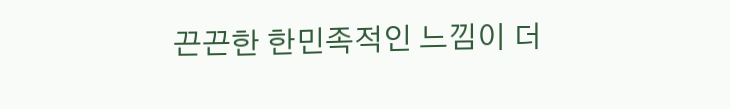끈끈한 한민족적인 느낌이 더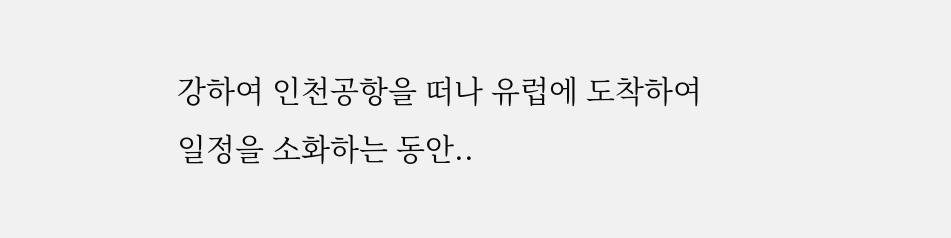강하여 인천공항을 떠나 유럽에 도착하여 일정을 소화하는 동안..